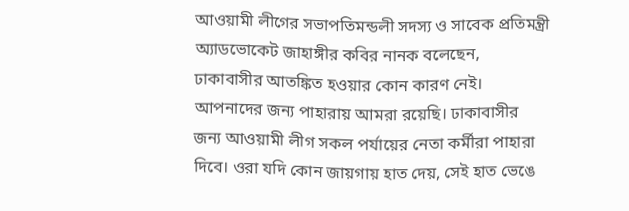আওয়ামী লীগের সভাপতিমন্ডলী সদস্য ও সাবেক প্রতিমন্ত্রী অ্যাডভোকেট জাহাঙ্গীর কবির নানক বলেছেন, ঢাকাবাসীর আতঙ্কিত হওয়ার কোন কারণ নেই। আপনাদের জন্য পাহারায় আমরা রয়েছি। ঢাকাবাসীর জন্য আওয়ামী লীগ সকল পর্যায়ের নেতা কর্মীরা পাহারা দিবে। ওরা যদি কোন জায়গায় হাত দেয়, সেই হাত ভেঙে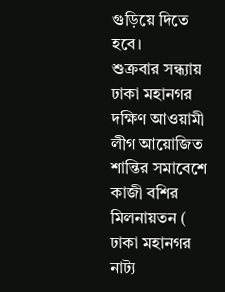গুড়িয়ে দিতে হবে।
শুক্রবার সন্ধ্যায় ঢাকা মহানগর দক্ষিণ আওয়ামী লীগ আয়োজিত শান্তির সমাবেশে কাজী বশির মিলনায়তন ( ঢাকা মহানগর নাট্য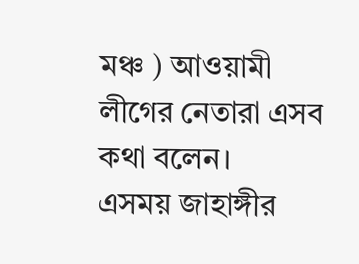মঞ্চ ) আওয়ামী লীগের নেতারা এসব কথা বলেন।
এসময় জাহাঙ্গীর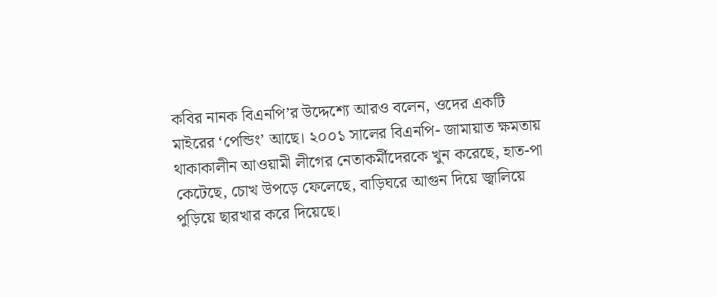কবির নানক বিএনপি’র উদ্দেশ্যে আরও বলেন, ওদের একটি মাইরের ‘পেন্ডিং’ আছে। ২০০১ সালের বিএনপি- জামায়াত ক্ষমতায় থাকাকালীন আওয়ামী লীগের নেতাকর্মীদেরকে খুন করেছে, হাত-পা কেটেছে, চোখ উপড়ে ফেলেছে, বাড়িঘরে আগুন দিয়ে জ্বালিয়ে পুড়িয়ে ছারখার করে দিয়েছে।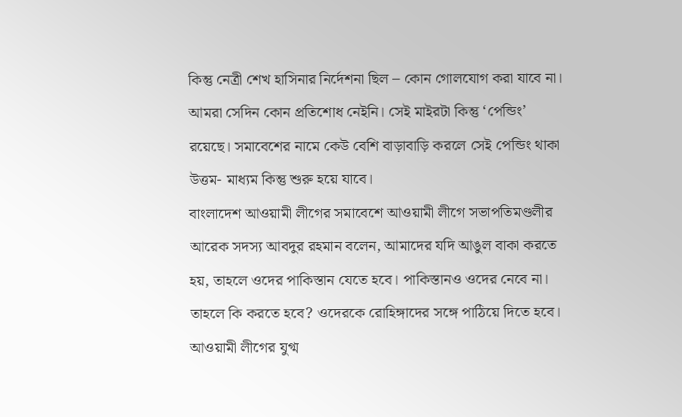কিন্তু নেত্রী শেখ হাসিনার নির্দেশনা ছিল – কোন গোলযোগ করা যাবে না। আমরা সেদিন কোন প্রতিশোধ নেইনি। সেই মাইরটা কিন্তু ‘পেন্ডিং’ রয়েছে। সমাবেশের নামে কেউ বেশি বাড়াবাড়ি করলে সেই পেন্ডিং থাকা উত্তম- মাধ্যম কিন্তু শুরু হয়ে যাবে।
বাংলাদেশ আওয়ামী লীগের সমাবেশে আওয়ামী লীগে সভাপতিমণ্ডলীর আরেক সদস্য আবদুর রহমান বলেন, আমাদের যদি আঙুল বাকা করতে হয়, তাহলে ওদের পাকিস্তান যেতে হবে। পাকিস্তানও ওদের নেবে না। তাহলে কি করতে হবে? ওদেরকে রোহিঙ্গাদের সঙ্গে পাঠিয়ে দিতে হবে।
আওয়ামী লীগের যুগ্ম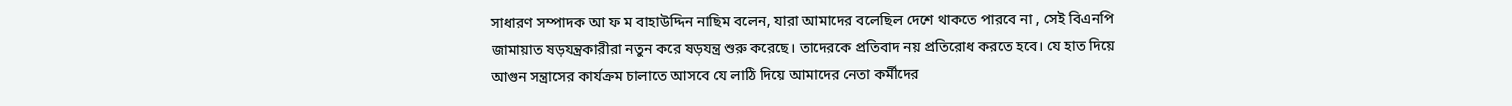সাধারণ সম্পাদক আ ফ ম বাহাউদ্দিন নাছিম বলেন, যারা আমাদের বলেছিল দেশে থাকতে পারবে না , সেই বিএনপি জামায়াত ষড়যন্ত্রকারীরা নতুন করে ষড়যন্ত্র শুরু করেছে। তাদেরকে প্রতিবাদ নয় প্রতিরোধ করতে হবে। যে হাত দিয়ে আগুন সন্ত্রাসের কার্যক্রম চালাতে আসবে যে লাঠি দিয়ে আমাদের নেতা কর্মীদের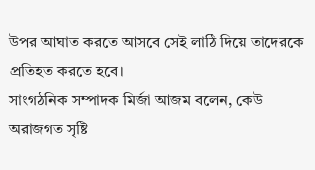উপর আঘাত করতে আসবে সেই লাঠি দিয়ে তাদেরকে প্রতিহত করতে হবে।
সাংগঠনিক সম্পাদক মির্জা আজম বলেন, কেউ অরাজগত সৃষ্টি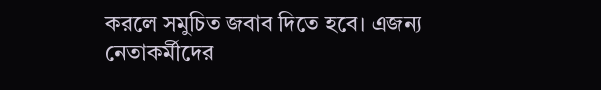করলে সমুচিত জবাব দিতে হবে। এজন্য নেতাকর্মীদের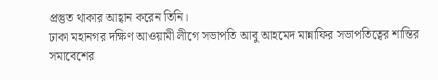প্রস্তুত থাকার আহ্বান করেন তিনি।
ঢাকা মহানগর দক্ষিণ আওয়ামী লীগে সভাপতি আবু আহমেদ মান্নাফির সভাপতিত্বের শান্তির সমাবেশের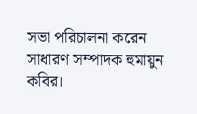সভা পরিচালনা করেন সাধারণ সম্পাদক হুমায়ুন কবির।